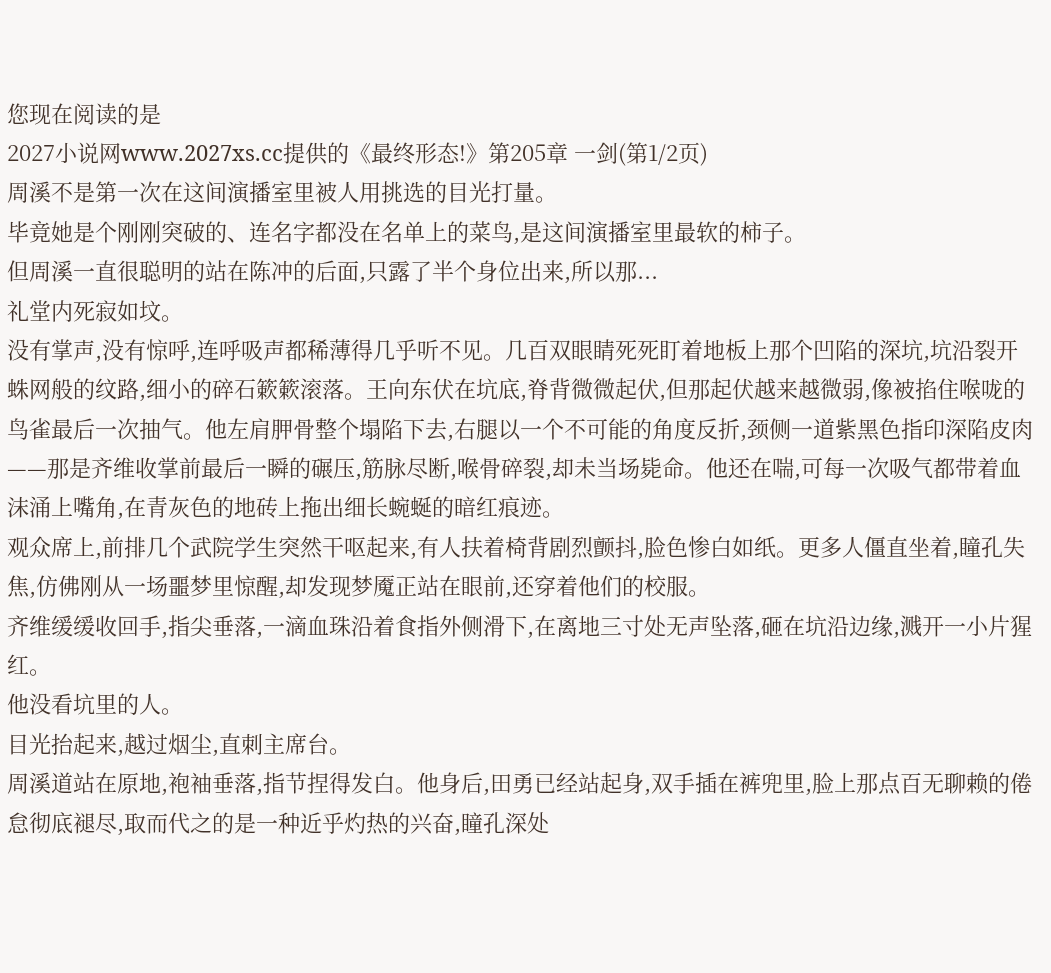您现在阅读的是
2027小说网www.2027xs.cc提供的《最终形态!》第205章 一剑(第1/2页)
周溪不是第一次在这间演播室里被人用挑选的目光打量。
毕竟她是个刚刚突破的、连名字都没在名单上的菜鸟,是这间演播室里最软的柿子。
但周溪一直很聪明的站在陈冲的后面,只露了半个身位出来,所以那...
礼堂内死寂如坟。
没有掌声,没有惊呼,连呼吸声都稀薄得几乎听不见。几百双眼睛死死盯着地板上那个凹陷的深坑,坑沿裂开蛛网般的纹路,细小的碎石簌簌滚落。王向东伏在坑底,脊背微微起伏,但那起伏越来越微弱,像被掐住喉咙的鸟雀最后一次抽气。他左肩胛骨整个塌陷下去,右腿以一个不可能的角度反折,颈侧一道紫黑色指印深陷皮肉——那是齐维收掌前最后一瞬的碾压,筋脉尽断,喉骨碎裂,却未当场毙命。他还在喘,可每一次吸气都带着血沫涌上嘴角,在青灰色的地砖上拖出细长蜿蜒的暗红痕迹。
观众席上,前排几个武院学生突然干呕起来,有人扶着椅背剧烈颤抖,脸色惨白如纸。更多人僵直坐着,瞳孔失焦,仿佛刚从一场噩梦里惊醒,却发现梦魇正站在眼前,还穿着他们的校服。
齐维缓缓收回手,指尖垂落,一滴血珠沿着食指外侧滑下,在离地三寸处无声坠落,砸在坑沿边缘,溅开一小片猩红。
他没看坑里的人。
目光抬起来,越过烟尘,直刺主席台。
周溪道站在原地,袍袖垂落,指节捏得发白。他身后,田勇已经站起身,双手插在裤兜里,脸上那点百无聊赖的倦怠彻底褪尽,取而代之的是一种近乎灼热的兴奋,瞳孔深处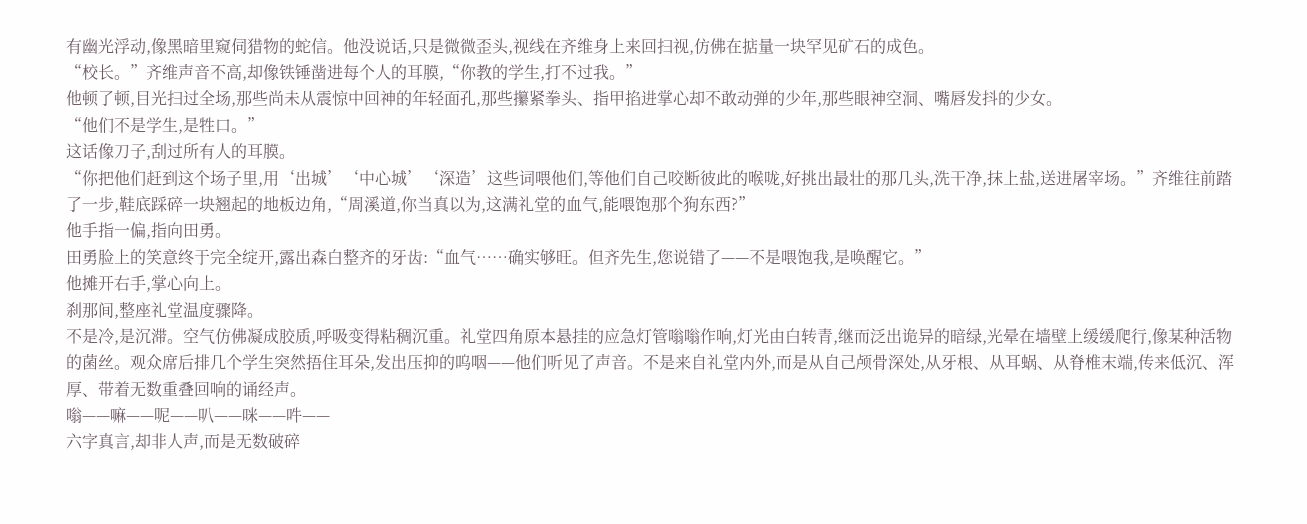有幽光浮动,像黑暗里窥伺猎物的蛇信。他没说话,只是微微歪头,视线在齐维身上来回扫视,仿佛在掂量一块罕见矿石的成色。
“校长。”齐维声音不高,却像铁锤凿进每个人的耳膜,“你教的学生,打不过我。”
他顿了顿,目光扫过全场,那些尚未从震惊中回神的年轻面孔,那些攥紧拳头、指甲掐进掌心却不敢动弹的少年,那些眼神空洞、嘴唇发抖的少女。
“他们不是学生,是牲口。”
这话像刀子,刮过所有人的耳膜。
“你把他们赶到这个场子里,用‘出城’‘中心城’‘深造’这些词喂他们,等他们自己咬断彼此的喉咙,好挑出最壮的那几头,洗干净,抹上盐,送进屠宰场。”齐维往前踏了一步,鞋底踩碎一块翘起的地板边角,“周溪道,你当真以为,这满礼堂的血气,能喂饱那个狗东西?”
他手指一偏,指向田勇。
田勇脸上的笑意终于完全绽开,露出森白整齐的牙齿:“血气……确实够旺。但齐先生,您说错了——不是喂饱我,是唤醒它。”
他摊开右手,掌心向上。
刹那间,整座礼堂温度骤降。
不是冷,是沉滞。空气仿佛凝成胶质,呼吸变得粘稠沉重。礼堂四角原本悬挂的应急灯管嗡嗡作响,灯光由白转青,继而泛出诡异的暗绿,光晕在墙壁上缓缓爬行,像某种活物的菌丝。观众席后排几个学生突然捂住耳朵,发出压抑的呜咽——他们听见了声音。不是来自礼堂内外,而是从自己颅骨深处,从牙根、从耳蜗、从脊椎末端,传来低沉、浑厚、带着无数重叠回响的诵经声。
嗡——嘛——呢——叭——咪——吽——
六字真言,却非人声,而是无数破碎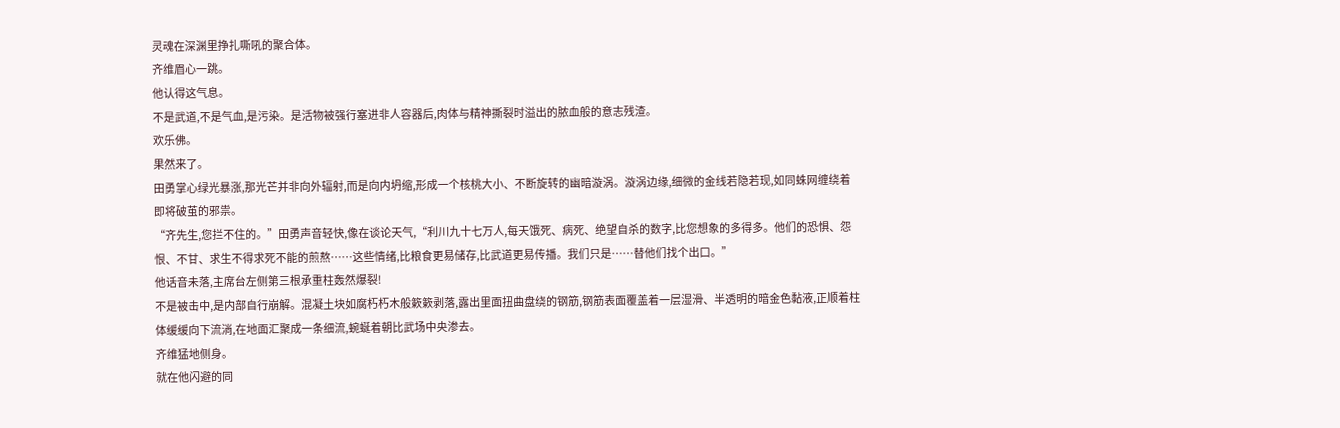灵魂在深渊里挣扎嘶吼的聚合体。
齐维眉心一跳。
他认得这气息。
不是武道,不是气血,是污染。是活物被强行塞进非人容器后,肉体与精神撕裂时溢出的脓血般的意志残渣。
欢乐佛。
果然来了。
田勇掌心绿光暴涨,那光芒并非向外辐射,而是向内坍缩,形成一个核桃大小、不断旋转的幽暗漩涡。漩涡边缘,细微的金线若隐若现,如同蛛网缠绕着即将破茧的邪祟。
“齐先生,您拦不住的。”田勇声音轻快,像在谈论天气,“利川九十七万人,每天饿死、病死、绝望自杀的数字,比您想象的多得多。他们的恐惧、怨恨、不甘、求生不得求死不能的煎熬……这些情绪,比粮食更易储存,比武道更易传播。我们只是……替他们找个出口。”
他话音未落,主席台左侧第三根承重柱轰然爆裂!
不是被击中,是内部自行崩解。混凝土块如腐朽朽木般簌簌剥落,露出里面扭曲盘绕的钢筋,钢筋表面覆盖着一层湿滑、半透明的暗金色黏液,正顺着柱体缓缓向下流淌,在地面汇聚成一条细流,蜿蜒着朝比武场中央渗去。
齐维猛地侧身。
就在他闪避的同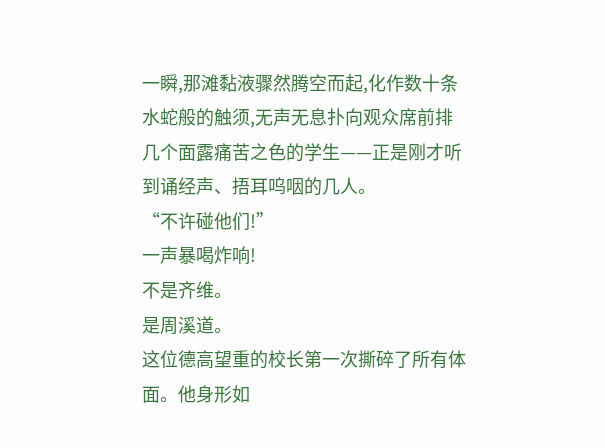一瞬,那滩黏液骤然腾空而起,化作数十条水蛇般的触须,无声无息扑向观众席前排几个面露痛苦之色的学生——正是刚才听到诵经声、捂耳呜咽的几人。
“不许碰他们!”
一声暴喝炸响!
不是齐维。
是周溪道。
这位德高望重的校长第一次撕碎了所有体面。他身形如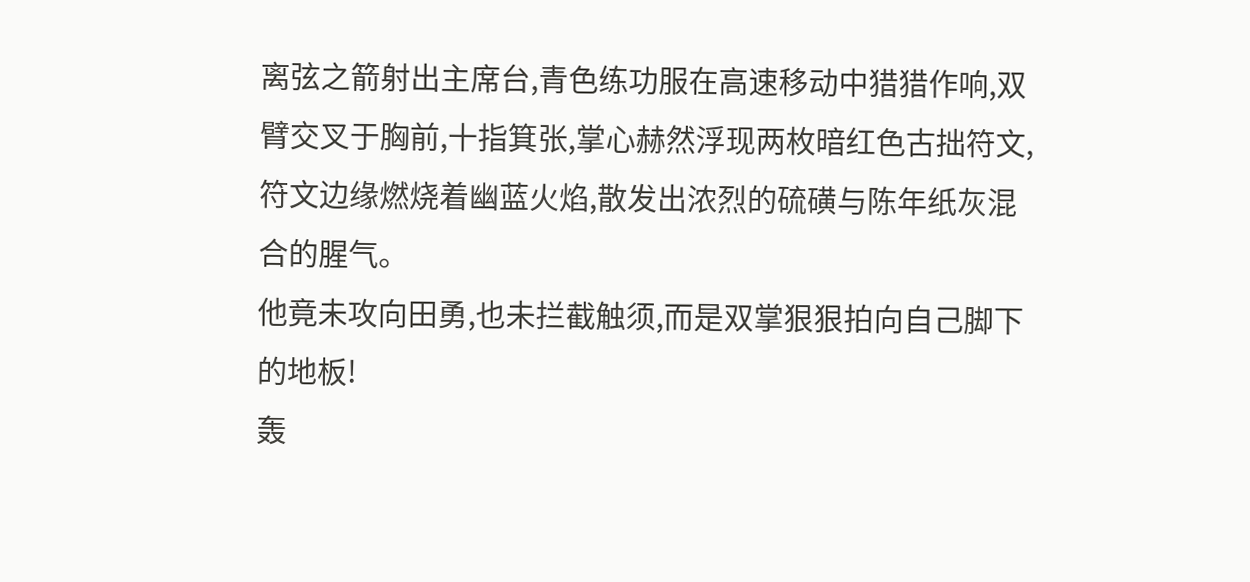离弦之箭射出主席台,青色练功服在高速移动中猎猎作响,双臂交叉于胸前,十指箕张,掌心赫然浮现两枚暗红色古拙符文,符文边缘燃烧着幽蓝火焰,散发出浓烈的硫磺与陈年纸灰混合的腥气。
他竟未攻向田勇,也未拦截触须,而是双掌狠狠拍向自己脚下的地板!
轰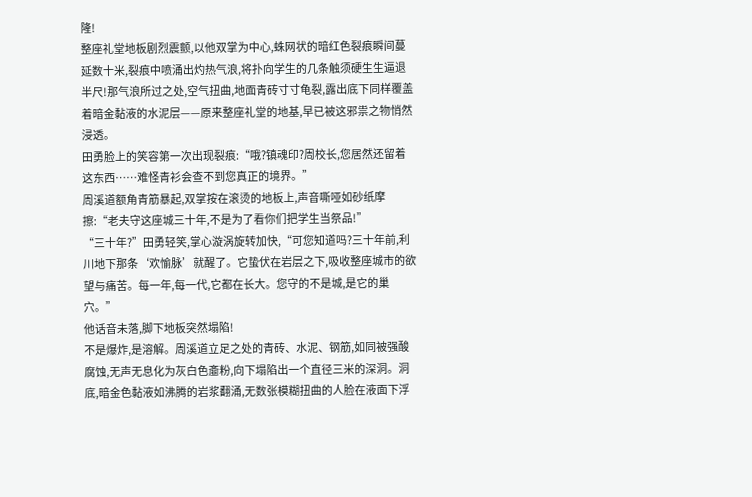隆!
整座礼堂地板剧烈震颤,以他双掌为中心,蛛网状的暗红色裂痕瞬间蔓延数十米,裂痕中喷涌出灼热气浪,将扑向学生的几条触须硬生生逼退半尺!那气浪所过之处,空气扭曲,地面青砖寸寸龟裂,露出底下同样覆盖着暗金黏液的水泥层——原来整座礼堂的地基,早已被这邪祟之物悄然浸透。
田勇脸上的笑容第一次出现裂痕:“哦?镇魂印?周校长,您居然还留着这东西……难怪青衫会查不到您真正的境界。”
周溪道额角青筋暴起,双掌按在滚烫的地板上,声音嘶哑如砂纸摩擦:“老夫守这座城三十年,不是为了看你们把学生当祭品!”
“三十年?”田勇轻笑,掌心漩涡旋转加快,“可您知道吗?三十年前,利川地下那条‘欢愉脉’就醒了。它蛰伏在岩层之下,吸收整座城市的欲望与痛苦。每一年,每一代,它都在长大。您守的不是城,是它的巢穴。”
他话音未落,脚下地板突然塌陷!
不是爆炸,是溶解。周溪道立足之处的青砖、水泥、钢筋,如同被强酸腐蚀,无声无息化为灰白色齑粉,向下塌陷出一个直径三米的深洞。洞底,暗金色黏液如沸腾的岩浆翻涌,无数张模糊扭曲的人脸在液面下浮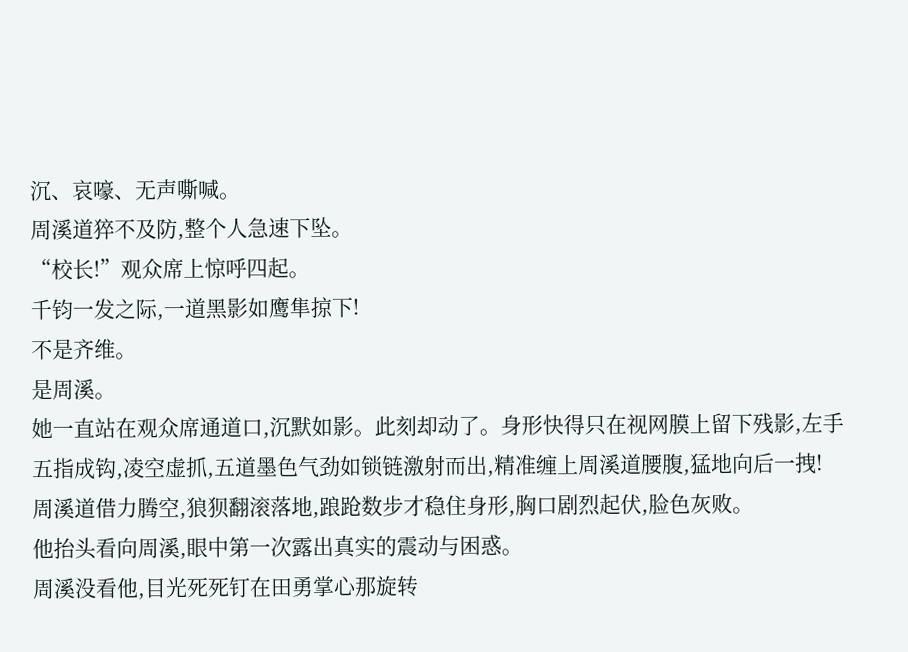沉、哀嚎、无声嘶喊。
周溪道猝不及防,整个人急速下坠。
“校长!”观众席上惊呼四起。
千钧一发之际,一道黑影如鹰隼掠下!
不是齐维。
是周溪。
她一直站在观众席通道口,沉默如影。此刻却动了。身形快得只在视网膜上留下残影,左手五指成钩,凌空虚抓,五道墨色气劲如锁链激射而出,精准缠上周溪道腰腹,猛地向后一拽!
周溪道借力腾空,狼狈翻滚落地,踉跄数步才稳住身形,胸口剧烈起伏,脸色灰败。
他抬头看向周溪,眼中第一次露出真实的震动与困惑。
周溪没看他,目光死死钉在田勇掌心那旋转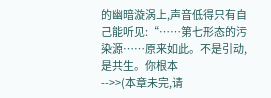的幽暗漩涡上,声音低得只有自己能听见:“……第七形态的污染源……原来如此。不是引动,是共生。你根本
-->>(本章未完,请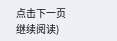点击下一页继续阅读)